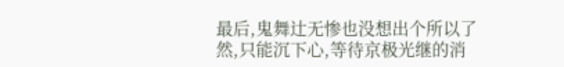最后,鬼舞辻无惨也没想出个所以了然,只能沉下心,等待京极光继的消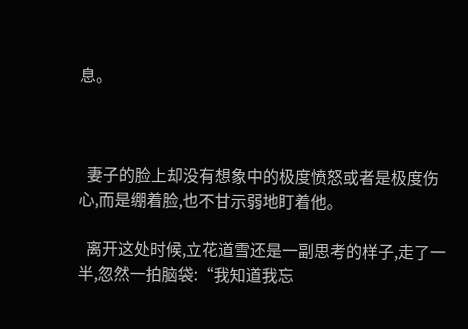息。



  妻子的脸上却没有想象中的极度愤怒或者是极度伤心,而是绷着脸,也不甘示弱地盯着他。

  离开这处时候,立花道雪还是一副思考的样子,走了一半,忽然一拍脑袋:“我知道我忘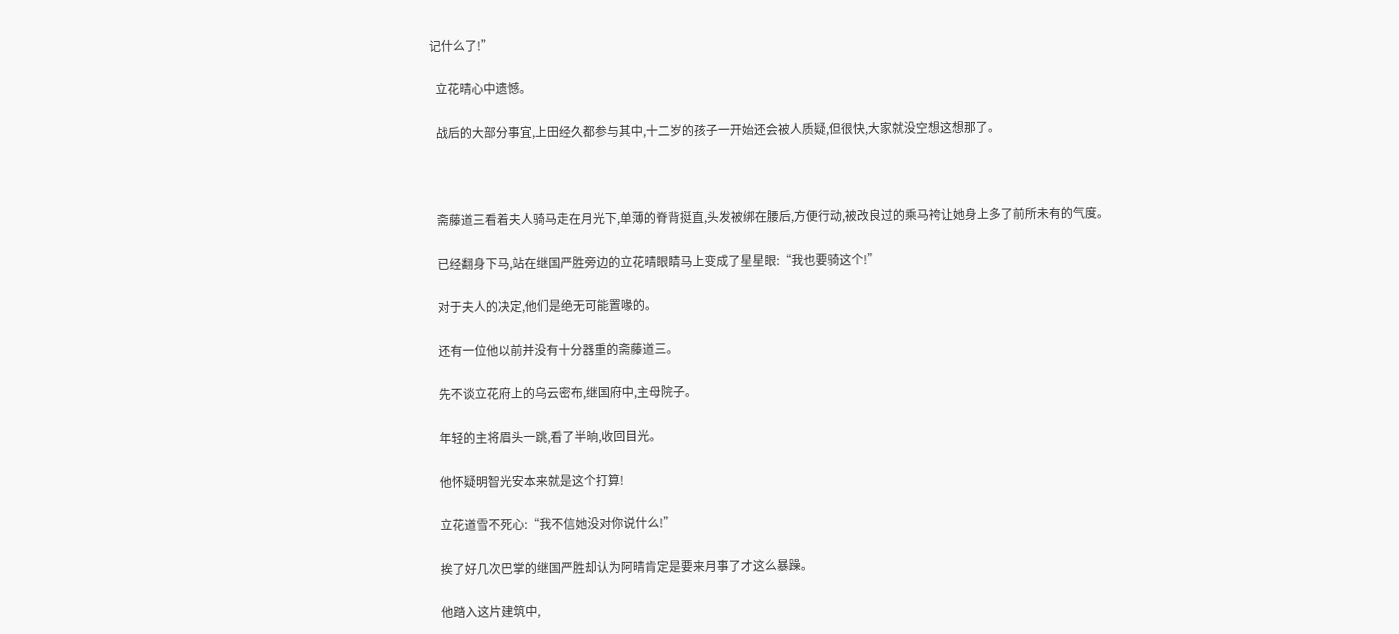记什么了!”

  立花晴心中遗憾。

  战后的大部分事宜,上田经久都参与其中,十二岁的孩子一开始还会被人质疑,但很快,大家就没空想这想那了。



  斋藤道三看着夫人骑马走在月光下,单薄的脊背挺直,头发被绑在腰后,方便行动,被改良过的乘马袴让她身上多了前所未有的气度。

  已经翻身下马,站在继国严胜旁边的立花晴眼睛马上变成了星星眼:“我也要骑这个!”

  对于夫人的决定,他们是绝无可能置喙的。

  还有一位他以前并没有十分器重的斋藤道三。

  先不谈立花府上的乌云密布,继国府中,主母院子。

  年轻的主将眉头一跳,看了半晌,收回目光。

  他怀疑明智光安本来就是这个打算!

  立花道雪不死心:“我不信她没对你说什么!”

  挨了好几次巴掌的继国严胜却认为阿晴肯定是要来月事了才这么暴躁。

  他踏入这片建筑中,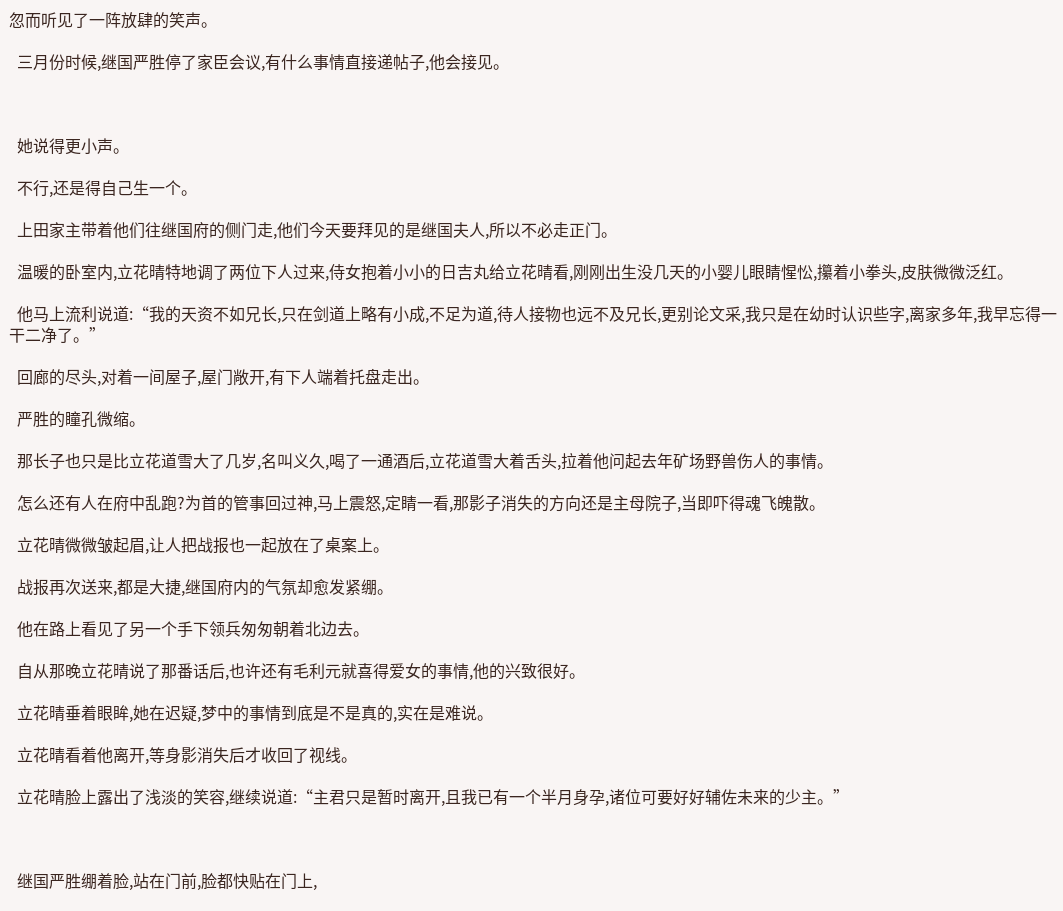忽而听见了一阵放肆的笑声。

  三月份时候,继国严胜停了家臣会议,有什么事情直接递帖子,他会接见。



  她说得更小声。

  不行,还是得自己生一个。

  上田家主带着他们往继国府的侧门走,他们今天要拜见的是继国夫人,所以不必走正门。

  温暖的卧室内,立花晴特地调了两位下人过来,侍女抱着小小的日吉丸给立花晴看,刚刚出生没几天的小婴儿眼睛惺忪,攥着小拳头,皮肤微微泛红。

  他马上流利说道:“我的天资不如兄长,只在剑道上略有小成,不足为道,待人接物也远不及兄长,更别论文采,我只是在幼时认识些字,离家多年,我早忘得一干二净了。”

  回廊的尽头,对着一间屋子,屋门敞开,有下人端着托盘走出。

  严胜的瞳孔微缩。

  那长子也只是比立花道雪大了几岁,名叫义久,喝了一通酒后,立花道雪大着舌头,拉着他问起去年矿场野兽伤人的事情。

  怎么还有人在府中乱跑?为首的管事回过神,马上震怒,定睛一看,那影子消失的方向还是主母院子,当即吓得魂飞魄散。

  立花晴微微皱起眉,让人把战报也一起放在了桌案上。

  战报再次送来,都是大捷,继国府内的气氛却愈发紧绷。

  他在路上看见了另一个手下领兵匆匆朝着北边去。

  自从那晚立花晴说了那番话后,也许还有毛利元就喜得爱女的事情,他的兴致很好。

  立花晴垂着眼眸,她在迟疑,梦中的事情到底是不是真的,实在是难说。

  立花晴看着他离开,等身影消失后才收回了视线。

  立花晴脸上露出了浅淡的笑容,继续说道:“主君只是暂时离开,且我已有一个半月身孕,诸位可要好好辅佐未来的少主。”



  继国严胜绷着脸,站在门前,脸都快贴在门上,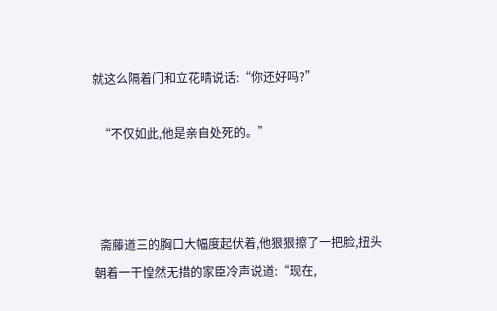就这么隔着门和立花晴说话:“你还好吗?”

  “不仅如此,他是亲自处死的。”



  斋藤道三的胸口大幅度起伏着,他狠狠擦了一把脸,扭头朝着一干惶然无措的家臣冷声说道:“现在,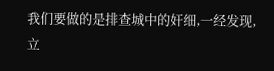我们要做的是排查城中的奸细,一经发现,立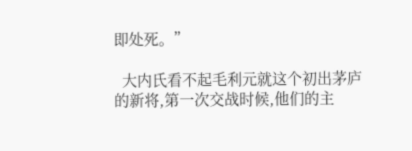即处死。”

  大内氏看不起毛利元就这个初出茅庐的新将,第一次交战时候,他们的主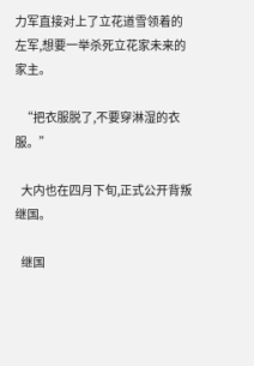力军直接对上了立花道雪领着的左军,想要一举杀死立花家未来的家主。

  “把衣服脱了,不要穿淋湿的衣服。”

  大内也在四月下旬,正式公开背叛继国。

  继国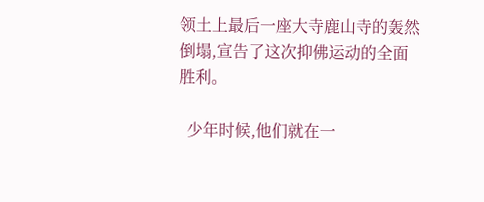领土上最后一座大寺鹿山寺的轰然倒塌,宣告了这次抑佛运动的全面胜利。

  少年时候,他们就在一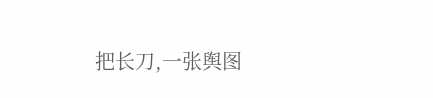把长刀,一张舆图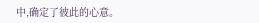中,确定了彼此的心意。